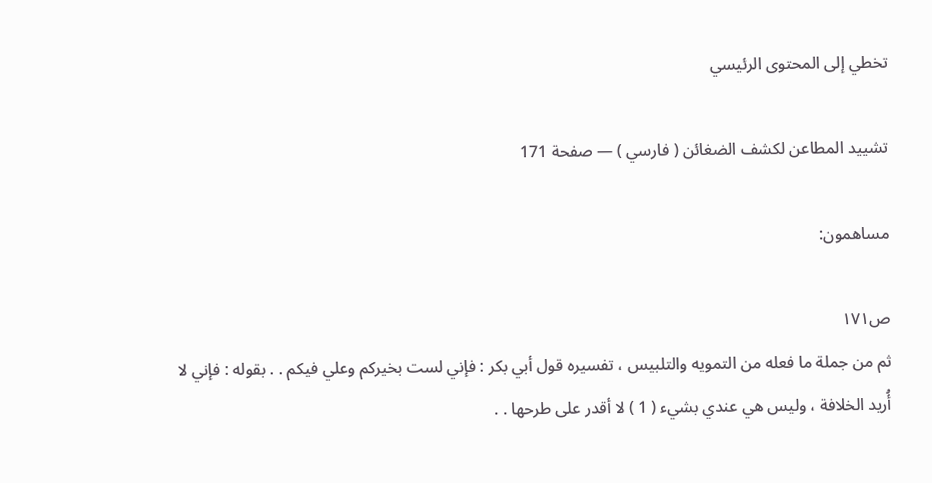تخطي إلى المحتوى الرئيسي

تشييد المطاعن لكشف الضغائن ( فارسي ) — صفحة 171

مساهمون:

ص١٧١
ثم من جملة ما فعله من التمويه والتلبيس ، تفسيره قول أبي بكر : فإني لست بخيركم وعلي فيكم . . بقوله : فإني لا أُريد الخلافة ، وليس هي عندي بشيء ( 1 ) لا أقدر على طرحها . .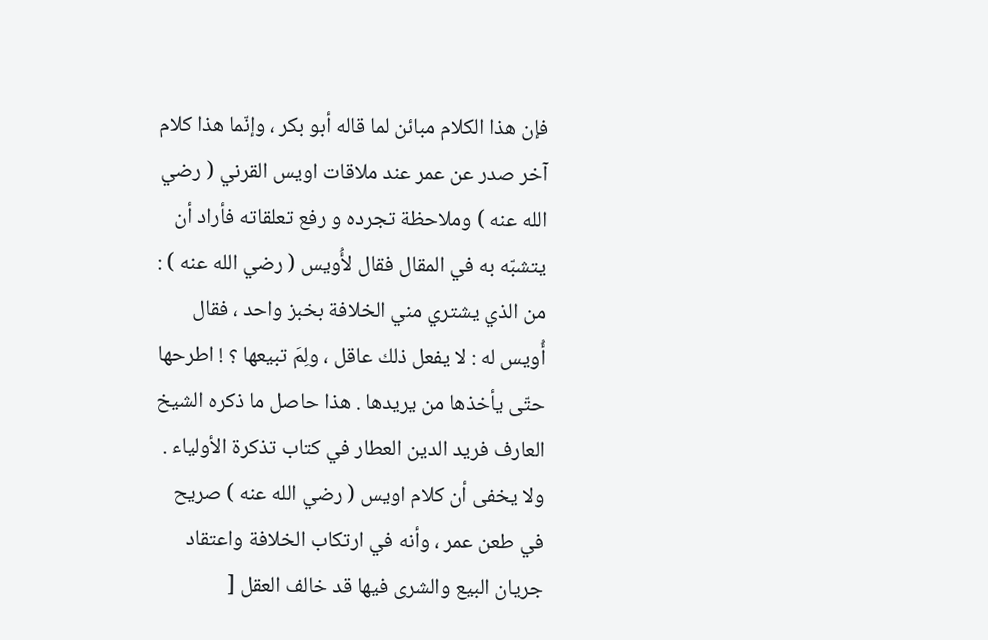فإن هذا الكلام مبائن لما قاله أبو بكر ، وإنّما هذا كلام آخر صدر عن عمر عند ملاقات اويس القرني ( رضي الله عنه ) وملاحظة تجرده و رفع تعلقاته فأراد أن يتشبّه به في المقال فقال لأُويس ( رضي الله عنه ) : من الذي يشتري مني الخلافة بخبز واحد ، فقال أُويس له : لا يفعل ذلك عاقل ، ولِمَ تبيعها ؟ ! اطرحها حتّى يأخذها من يريدها . هذا حاصل ما ذكره الشيخ العارف فريد الدين العطار في كتاب تذكرة الأولياء . ولا يخفى أن كلام اويس ( رضي الله عنه ) صريح في طعن عمر ، وأنه في ارتكاب الخلافة واعتقاد جريان البيع والشرى فيها قد خالف العقل [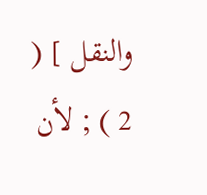والنقل ] ( 2 ) ; لأن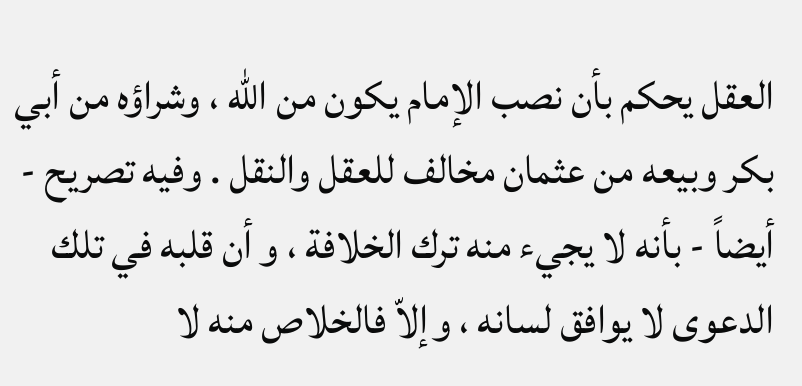العقل يحكم بأن نصب الإمام يكون من الله ، وشراؤه من أبي بكر وبيعه من عثمان مخالف للعقل والنقل . وفيه تصريح - أيضاً - بأنه لا يجيء منه ترك الخلافة ، و أن قلبه في تلك الدعوى لا يوافق لسانه ، وإلاّ فالخلاص منه لا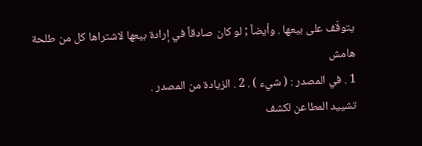يتوقّف على بيعها . وأيضاً ; لو كان صادقاً في إرادة بيعها لاشتراها كل من طلحة
هامش
1 . في المصدر : ( شيء ) . 2 . الزيادة من المصدر .
تشييد المطاعن لكشف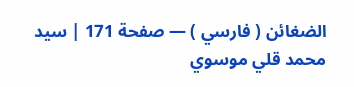الضغائن ( فارسي ) — صفحة 171 | سيد محمد قلي موسوي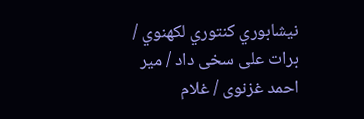نيشابوري كنتوري لكهنوي / برات على سخى داد / مير احمد غزنوى / غلام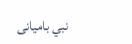نبي باميانى